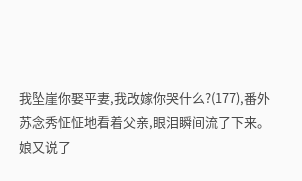我坠崖你娶平妻,我改嫁你哭什么?(177),番外
苏念秀怔怔地看着父亲,眼泪瞬间流了下来。
娘又说了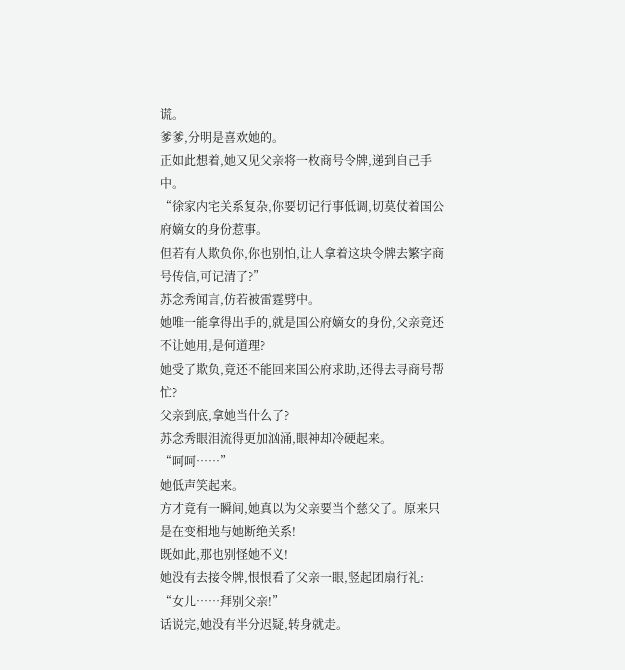谎。
爹爹,分明是喜欢她的。
正如此想着,她又见父亲将一枚商号令牌,递到自己手中。
“徐家内宅关系复杂,你要切记行事低调,切莫仗着国公府嫡女的身份惹事。
但若有人欺负你,你也别怕,让人拿着这块令牌去繁字商号传信,可记清了?”
苏念秀闻言,仿若被雷霆劈中。
她唯一能拿得出手的,就是国公府嫡女的身份,父亲竟还不让她用,是何道理?
她受了欺负,竟还不能回来国公府求助,还得去寻商号帮忙?
父亲到底,拿她当什么了?
苏念秀眼泪流得更加汹涌,眼神却冷硬起来。
“呵呵……”
她低声笑起来。
方才竟有一瞬间,她真以为父亲要当个慈父了。原来只是在变相地与她断绝关系!
既如此,那也别怪她不义!
她没有去接令牌,恨恨看了父亲一眼,竖起团扇行礼:
“女儿……拜别父亲!”
话说完,她没有半分迟疑,转身就走。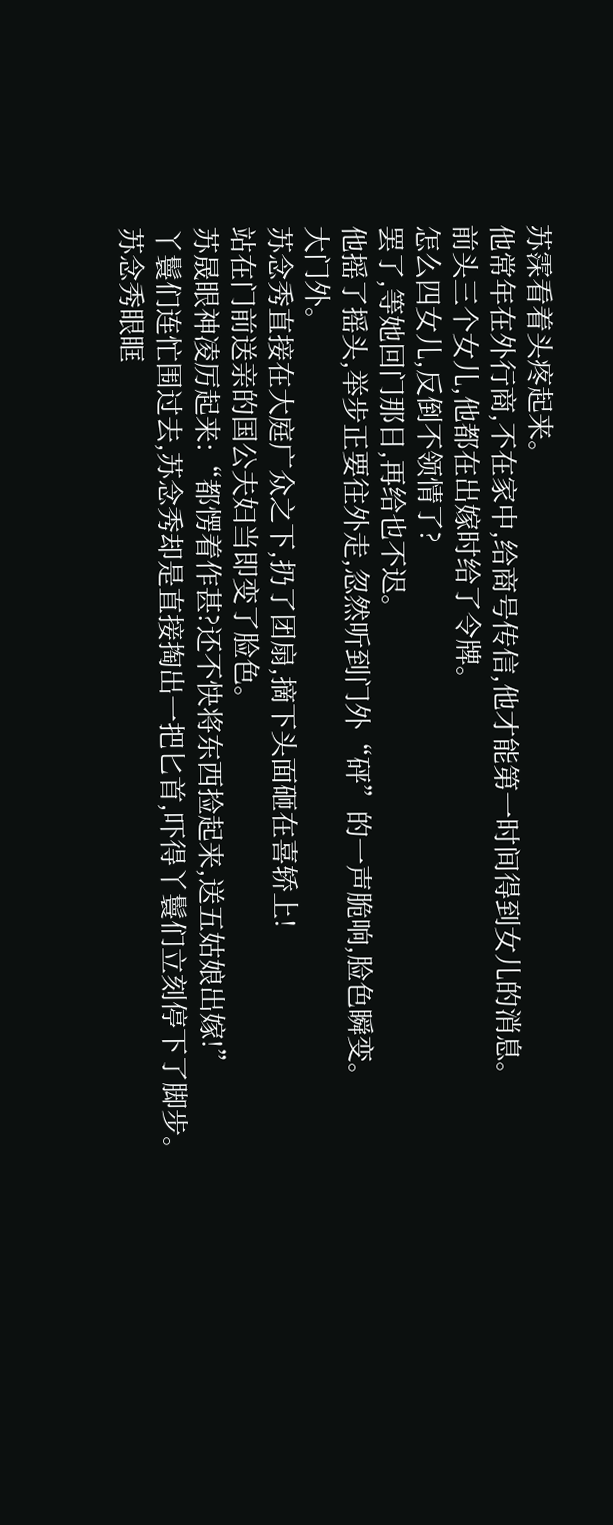苏霂看着头疼起来。
他常年在外行商,不在家中,给商号传信,他才能第一时间得到女儿的消息。
前头三个女儿,他都在出嫁时给了令牌。
怎么四女儿,反倒不领情了?
罢了,等她回门那日,再给也不迟。
他摇了摇头,举步正要往外走,忽然听到门外“砰”的一声脆响,脸色瞬变。
大门外。
苏念秀直接在大庭广众之下,扔了团扇,摘下头面砸在喜轿上!
站在门前送亲的国公夫妇当即变了脸色。
苏晟眼神凌厉起来:“都愣着作甚?还不快将东西捡起来,送五姑娘出嫁!”
丫鬟们连忙围过去,苏念秀却是直接掏出一把匕首,吓得丫鬟们立刻停下了脚步。
苏念秀眼眶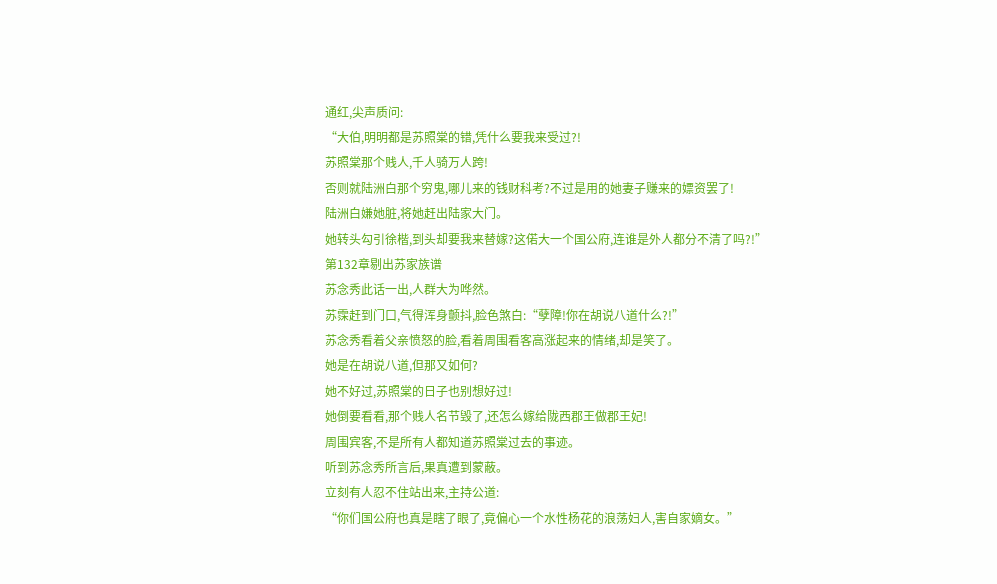通红,尖声质问:
“大伯,明明都是苏照棠的错,凭什么要我来受过?!
苏照棠那个贱人,千人骑万人跨!
否则就陆洲白那个穷鬼,哪儿来的钱财科考?不过是用的她妻子赚来的嫖资罢了!
陆洲白嫌她脏,将她赶出陆家大门。
她转头勾引徐楷,到头却要我来替嫁?这偌大一个国公府,连谁是外人都分不清了吗?!”
第132章剔出苏家族谱
苏念秀此话一出,人群大为哗然。
苏霂赶到门口,气得浑身颤抖,脸色煞白:“孽障!你在胡说八道什么?!”
苏念秀看着父亲愤怒的脸,看着周围看客高涨起来的情绪,却是笑了。
她是在胡说八道,但那又如何?
她不好过,苏照棠的日子也别想好过!
她倒要看看,那个贱人名节毁了,还怎么嫁给陇西郡王做郡王妃!
周围宾客,不是所有人都知道苏照棠过去的事迹。
听到苏念秀所言后,果真遭到蒙蔽。
立刻有人忍不住站出来,主持公道:
“你们国公府也真是瞎了眼了,竟偏心一个水性杨花的浪荡妇人,害自家嫡女。”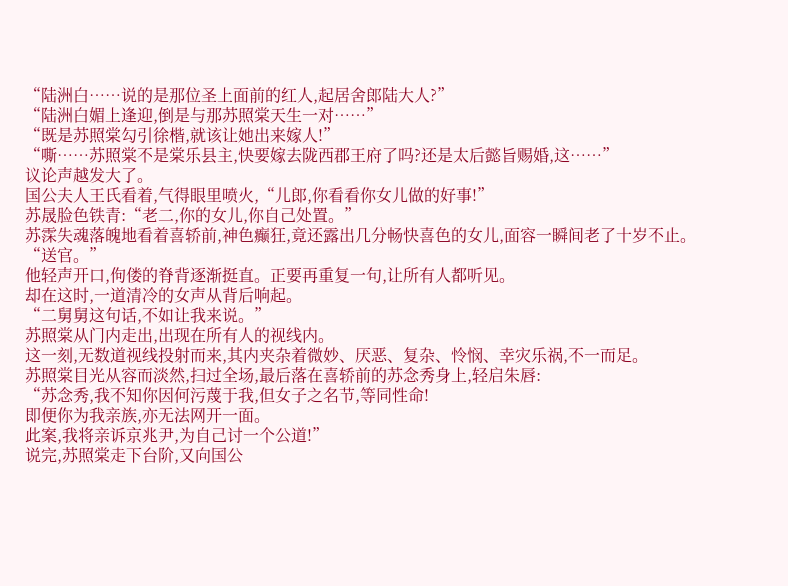“陆洲白……说的是那位圣上面前的红人,起居舍郎陆大人?”
“陆洲白媚上逢迎,倒是与那苏照棠天生一对……”
“既是苏照棠勾引徐楷,就该让她出来嫁人!”
“嘶……苏照棠不是棠乐县主,快要嫁去陇西郡王府了吗?还是太后懿旨赐婚,这……”
议论声越发大了。
国公夫人王氏看着,气得眼里喷火,“儿郎,你看看你女儿做的好事!”
苏晟脸色铁青:“老二,你的女儿,你自己处置。”
苏霂失魂落魄地看着喜轿前,神色癫狂,竟还露出几分畅快喜色的女儿,面容一瞬间老了十岁不止。
“送官。”
他轻声开口,佝偻的脊背逐渐挺直。正要再重复一句,让所有人都听见。
却在这时,一道清冷的女声从背后响起。
“二舅舅这句话,不如让我来说。”
苏照棠从门内走出,出现在所有人的视线内。
这一刻,无数道视线投射而来,其内夹杂着微妙、厌恶、复杂、怜悯、幸灾乐祸,不一而足。
苏照棠目光从容而淡然,扫过全场,最后落在喜轿前的苏念秀身上,轻启朱唇:
“苏念秀,我不知你因何污蔑于我,但女子之名节,等同性命!
即便你为我亲族,亦无法网开一面。
此案,我将亲诉京兆尹,为自己讨一个公道!”
说完,苏照棠走下台阶,又向国公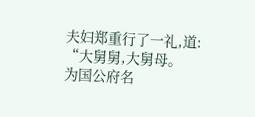夫妇郑重行了一礼,道:
“大舅舅,大舅母。
为国公府名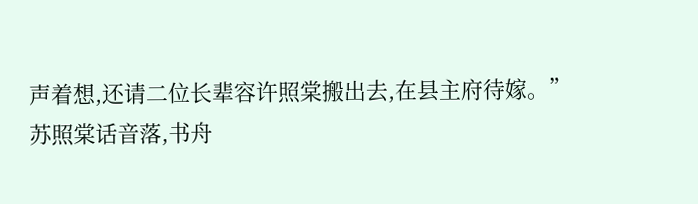声着想,还请二位长辈容许照棠搬出去,在县主府待嫁。”
苏照棠话音落,书舟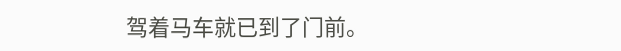驾着马车就已到了门前。